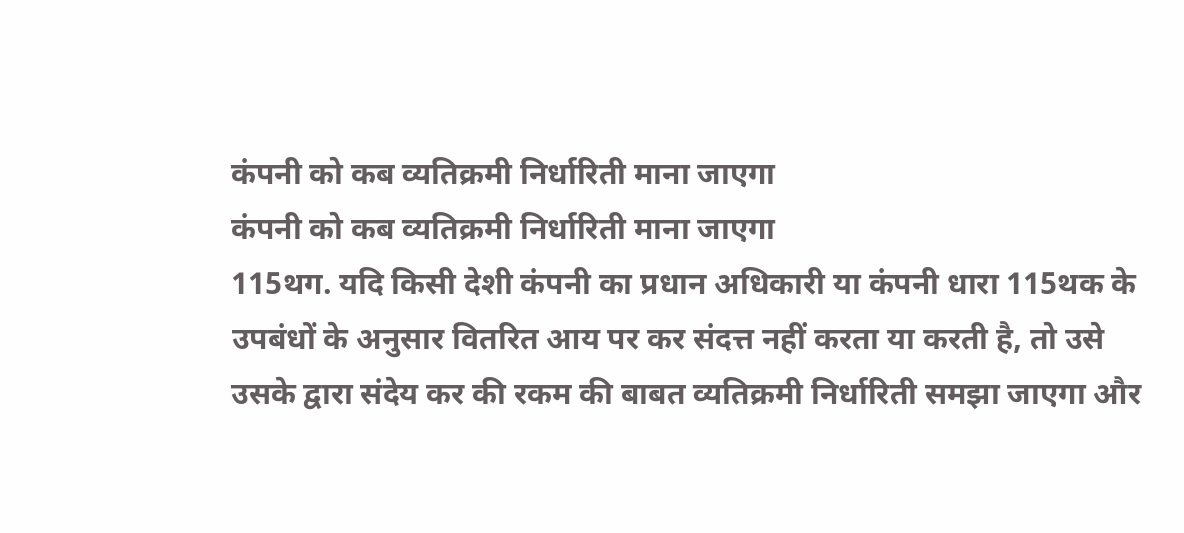कंपनी को कब व्यतिक्रमी निर्धारिती माना जाएगा
कंपनी को कब व्यतिक्रमी निर्धारिती माना जाएगा
115थग. यदि किसी देशी कंपनी का प्रधान अधिकारी या कंपनी धारा 115थक के उपबंधों के अनुसार वितरित आय पर कर संदत्त नहीं करता या करती है, तो उसे उसके द्वारा संदेय कर की रकम की बाबत व्यतिक्रमी निर्धारिती समझा जाएगा और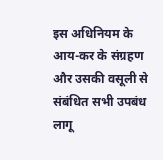इस अधिनियम के आय-कर के संग्रहण और उसकी वसूली से संबंधित सभी उपबंध लागू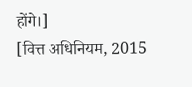होंगे।]
[वित्त अधिनियम, 2015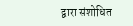द्वारा संशोधित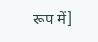रूप में]